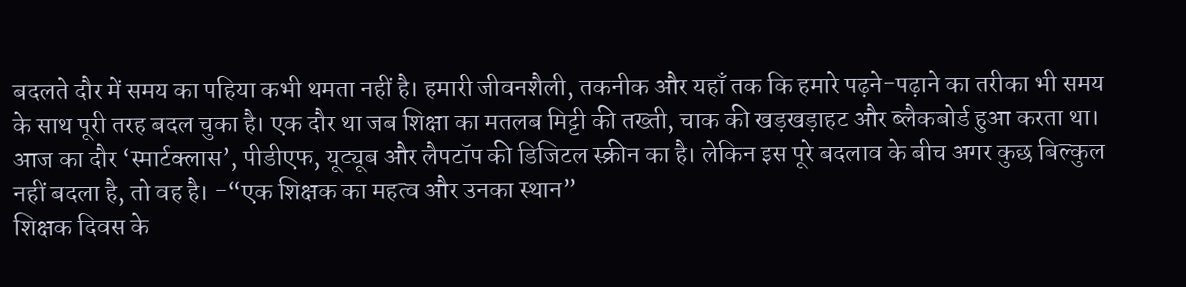बदलते दौर में समय का पहिया कभी थमता नहीं है। हमारी जीवनशैली, तकनीक और यहाँ तक कि हमारे पढ़ने-पढ़ाने का तरीका भी समय के साथ पूरी तरह बदल चुका है। एक दौर था जब शिक्षा का मतलब मिट्टी की तख्ती, चाक की खड़खड़ाहट और ब्लैकबोर्ड हुआ करता था। आज का दौर ‘स्मार्टक्लास’, पीडीएफ, यूट्यूब और लैपटॉप की डिजिटल स्क्रीन का है। लेकिन इस पूरे बदलाव के बीच अगर कुछ बिल्कुल नहीं बदला है, तो वह है। -“एक शिक्षक का महत्व और उनका स्थान”
शिक्षक दिवस के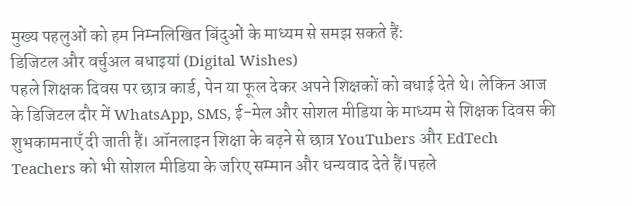मुख्य पहलुओं को हम निम्नलिखित बिंदुओं के माध्यम से समझ सकते हैं:
डिजिटल और वर्चुअल बधाइयां (Digital Wishes)
पहले शिक्षक दिवस पर छात्र कार्ड, पेन या फूल देकर अपने शिक्षकों को बधाई देते थे। लेकिन आज के डिजिटल दौर में WhatsApp, SMS, ई-मेल और सोशल मीडिया के माध्यम से शिक्षक दिवस की शुभकामनाएँ दी जाती हैं। ऑनलाइन शिक्षा के बढ़ने से छात्र YouTubers और EdTech Teachers को भी सोशल मीडिया के जरिए सम्मान और धन्यवाद देते हैं।पहले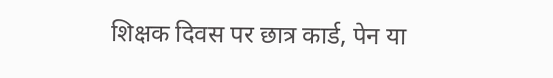शिक्षक दिवस पर छात्र कार्ड, पेन या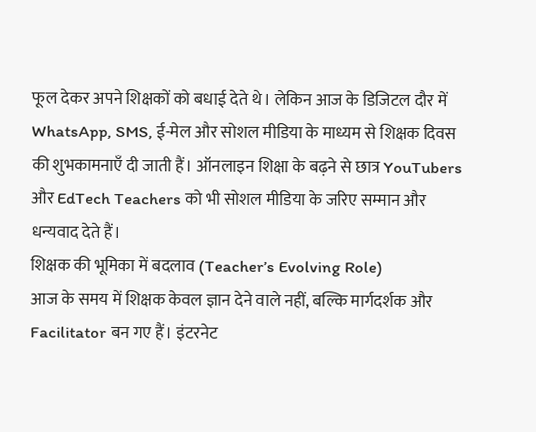फूल देकर अपने शिक्षकों को बधाई देते थे। लेकिन आज के डिजिटल दौर में WhatsApp, SMS, ई-मेल और सोशल मीडिया के माध्यम से शिक्षक दिवस की शुभकामनाएँ दी जाती हैं। ऑनलाइन शिक्षा के बढ़ने से छात्र YouTubers और EdTech Teachers को भी सोशल मीडिया के जरिए सम्मान और धन्यवाद देते हैं।
शिक्षक की भूमिका में बदलाव (Teacher’s Evolving Role)
आज के समय में शिक्षक केवल ज्ञान देने वाले नहीं, बल्कि मार्गदर्शक और Facilitator बन गए हैं। इंटरनेट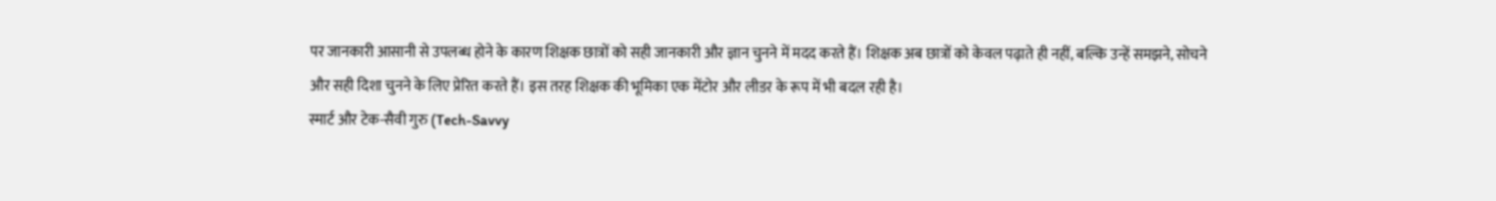पर जानकारी आसानी से उपलब्ध होने के कारण शिक्षक छात्रों को सही जानकारी और ज्ञान चुनने में मदद करते हैं। शिक्षक अब छात्रों को केवल पढ़ाते ही नहीं, बल्कि उन्हें समझने, सोचने और सही दिशा चुनने के लिए प्रेरित करते हैं। इस तरह शिक्षक की भूमिका एक मेंटोर और लीडर के रूप में भी बदल रही है।
स्मार्ट और टेक-सैवी गुरु (Tech-Savvy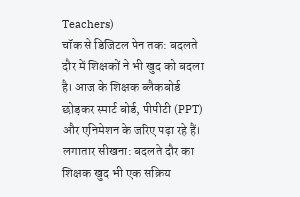Teachers)
चॉक से डिजिटल पेन तक: बदलते दौर में शिक्षकों ने भी खुद को बदला है। आज के शिक्षक ब्लैकबोर्ड छोड़कर स्मार्ट बोर्ड, पीपीटी (PPT) और एनिमेशन के जरिए पढ़ा रहे हैं। लगातार सीखना: बदलते दौर का शिक्षक खुद भी एक सक्रिय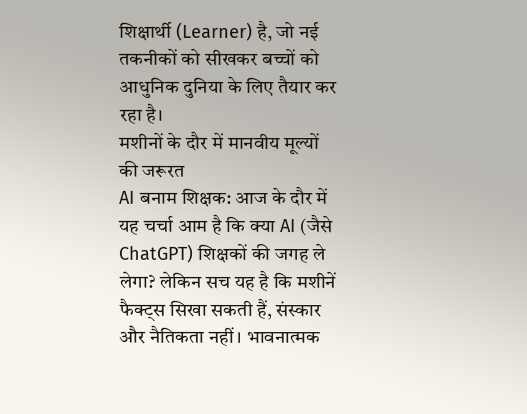शिक्षार्थी (Learner) है, जो नई तकनीकों को सीखकर बच्चों को आधुनिक दुनिया के लिए तैयार कर रहा है।
मशीनों के दौर में मानवीय मूल्यों की जरूरत
AI बनाम शिक्षक: आज के दौर में यह चर्चा आम है कि क्या AI (जैसे ChatGPT) शिक्षकों की जगह ले लेगा? लेकिन सच यह है कि मशीनें फैक्ट्स सिखा सकती हैं, संस्कार और नैतिकता नहीं। भावनात्मक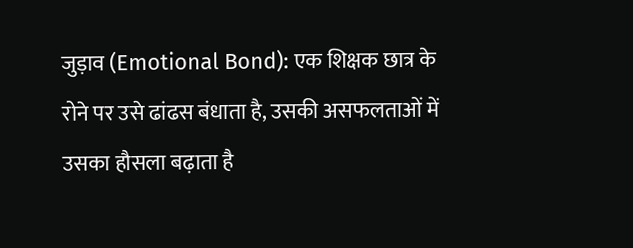जुड़ाव (Emotional Bond): एक शिक्षक छात्र के रोने पर उसे ढांढस बंधाता है, उसकी असफलताओं में उसका हौसला बढ़ाता है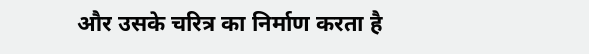और उसके चरित्र का निर्माण करता है